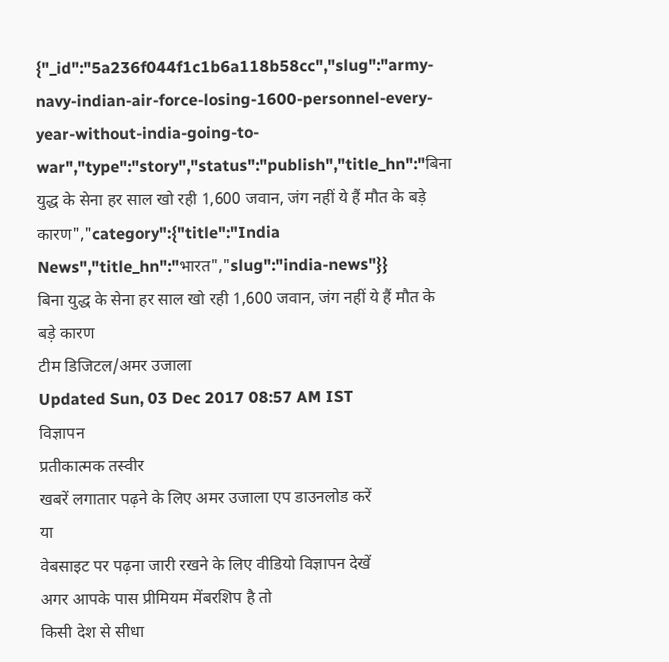{"_id":"5a236f044f1c1b6a118b58cc","slug":"army-navy-indian-air-force-losing-1600-personnel-every-year-without-india-going-to-war","type":"story","status":"publish","title_hn":"बिना युद्ध के सेना हर साल खो रही 1,600 जवान, जंग नहीं ये हैं मौत के बड़े कारण","category":{"title":"India News","title_hn":"भारत","slug":"india-news"}}
बिना युद्ध के सेना हर साल खो रही 1,600 जवान, जंग नहीं ये हैं मौत के बड़े कारण
टीम डिजिटल/अमर उजाला
Updated Sun, 03 Dec 2017 08:57 AM IST
विज्ञापन
प्रतीकात्मक तस्वीर
खबरें लगातार पढ़ने के लिए अमर उजाला एप डाउनलोड करें
या
वेबसाइट पर पढ़ना जारी रखने के लिए वीडियो विज्ञापन देखें
अगर आपके पास प्रीमियम मेंबरशिप है तो
किसी देश से सीधा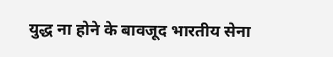युद्ध ना होने के बावजूद भारतीय सेना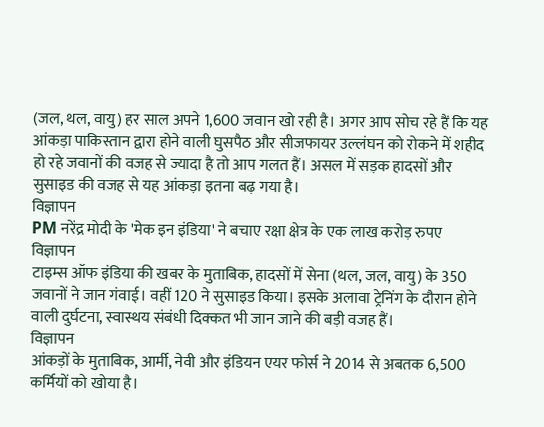(जल, थल, वायु) हर साल अपने 1,600 जवान खो रही है। अगर आप सोच रहे हैं कि यह आंकड़ा पाकिस्तान द्वारा होने वाली घुसपैठ और सीजफायर उल्लंघन को रोकने में शहीद हो रहे जवानों की वजह से ज्यादा है तो आप गलत हैं। असल में सड़क हादसों और सुसाइड की वजह से यह आंकड़ा इतना बढ़ गया है।
विज्ञापन
PM नरेंद्र मोदी के 'मेक इन इंडिया' ने बचाए रक्षा क्षेत्र के एक लाख करोड़ रुपए
विज्ञापन
टाइम्स ऑफ इंडिया की खबर के मुताबिक, हादसों में सेना (थल, जल, वायु) के 350 जवानों ने जान गंवाई। वहीं 120 ने सुसाइड किया। इसके अलावा ट्रेनिंग के दौरान होने वाली दुर्घटना, स्वास्थय संबंधी दिक्कत भी जान जाने की बड़ी वजह हैं।
विज्ञापन
आंकड़ों के मुताबिक, आर्मी, नेवी और इंडियन एयर फोर्स ने 2014 से अबतक 6,500 कर्मियों को खोया है।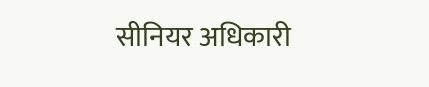सीनियर अधिकारी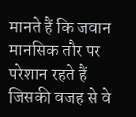मानते हैं कि जवान मानसिक तौर पर परेशान रहते हैं जिसकी वजह से वे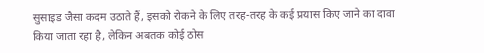सुसाइड जैसा कदम उठाते हैं, इसको रोकने के लिए तरह-तरह के कई प्रयास किए जाने का दावा किया जाता रहा है, लेकिन अबतक कोई ठोस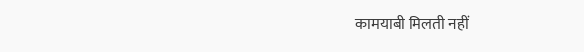कामयाबी मिलती नहीं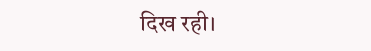दिख रही।